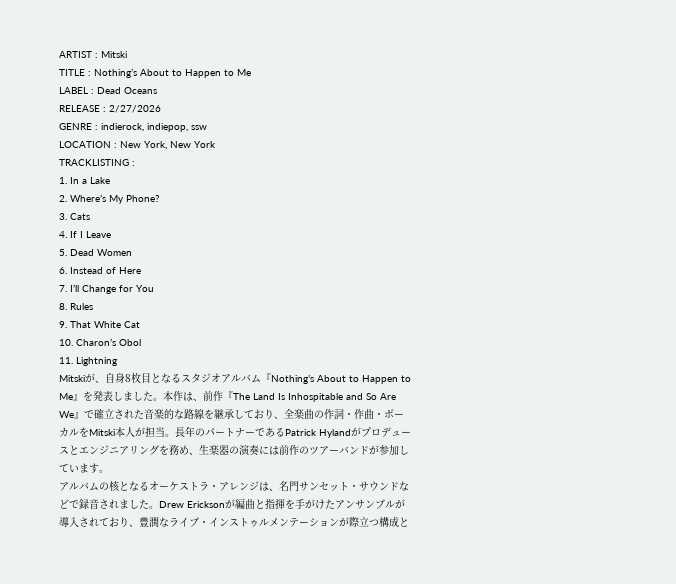ARTIST : Mitski
TITLE : Nothing’s About to Happen to Me
LABEL : Dead Oceans
RELEASE : 2/27/2026
GENRE : indierock, indiepop, ssw
LOCATION : New York, New York
TRACKLISTING :
1. In a Lake
2. Where’s My Phone?
3. Cats
4. If I Leave
5. Dead Women
6. Instead of Here
7. I’ll Change for You
8. Rules
9. That White Cat
10. Charon’s Obol
11. Lightning
Mitskiが、自身8枚目となるスタジオアルバム『Nothing’s About to Happen to Me』を発表しました。本作は、前作『The Land Is Inhospitable and So Are We』で確立された音楽的な路線を継承しており、全楽曲の作詞・作曲・ボーカルをMitski本人が担当。長年のパートナーであるPatrick Hylandがプロデュースとエンジニアリングを務め、生楽器の演奏には前作のツアーバンドが参加しています。
アルバムの核となるオーケストラ・アレンジは、名門サンセット・サウンドなどで録音されました。Drew Ericksonが編曲と指揮を手がけたアンサンブルが導入されており、豊潤なライブ・インストゥルメンテーションが際立つ構成と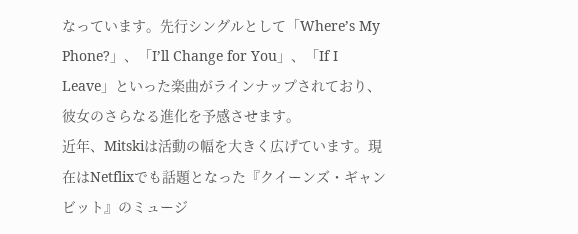なっています。先行シングルとして「Where’s My Phone?」、「I’ll Change for You」、「If I Leave」といった楽曲がラインナップされており、彼女のさらなる進化を予感させます。
近年、Mitskiは活動の幅を大きく広げています。現在はNetflixでも話題となった『クイーンズ・ギャンビット』のミュージ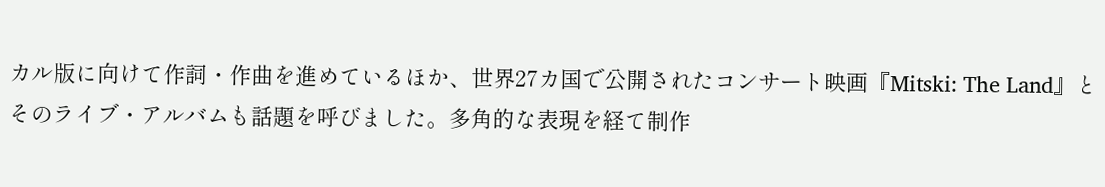カル版に向けて作詞・作曲を進めているほか、世界27カ国で公開されたコンサート映画『Mitski: The Land』とそのライブ・アルバムも話題を呼びました。多角的な表現を経て制作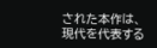された本作は、現代を代表する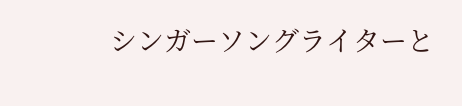シンガーソングライターと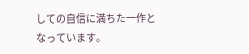しての自信に満ちた一作となっています。